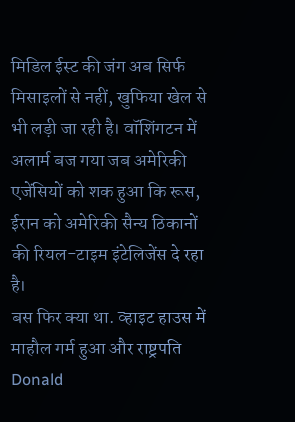मिडिल ईस्ट की जंग अब सिर्फ मिसाइलों से नहीं, खुफिया खेल से भी लड़ी जा रही है। वॉशिंगटन में अलार्म बज गया जब अमेरिकी एजेंसियों को शक हुआ कि रूस, ईरान को अमेरिकी सैन्य ठिकानों की रियल-टाइम इंटेलिजेंस दे रहा है।
बस फिर क्या था. व्हाइट हाउस में माहौल गर्म हुआ और राष्ट्रपति Donald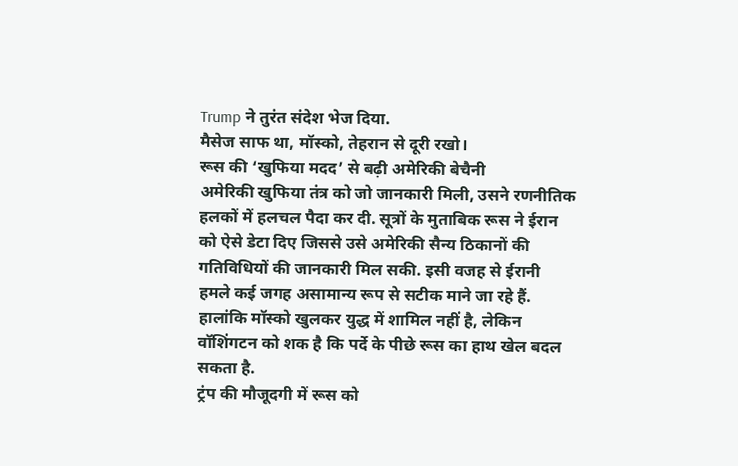Trump ने तुरंत संदेश भेज दिया.
मैसेज साफ था, मॉस्को, तेहरान से दूरी रखो।
रूस की ‘खुफिया मदद’ से बढ़ी अमेरिकी बेचैनी
अमेरिकी खुफिया तंत्र को जो जानकारी मिली, उसने रणनीतिक हलकों में हलचल पैदा कर दी. सूत्रों के मुताबिक रूस ने ईरान को ऐसे डेटा दिए जिससे उसे अमेरिकी सैन्य ठिकानों की गतिविधियों की जानकारी मिल सकी. इसी वजह से ईरानी हमले कई जगह असामान्य रूप से सटीक माने जा रहे हैं.
हालांकि मॉस्को खुलकर युद्ध में शामिल नहीं है, लेकिन वॉशिंगटन को शक है कि पर्दे के पीछे रूस का हाथ खेल बदल सकता है.
ट्रंप की मौजूदगी में रूस को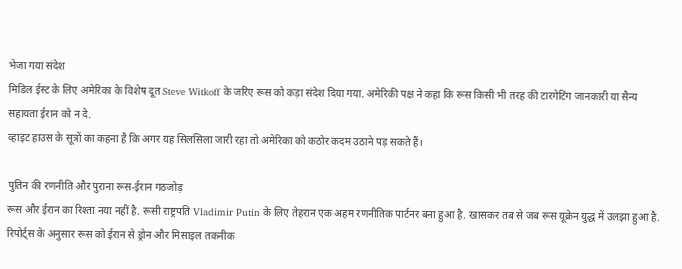भेजा गया संदेश
मिडिल ईस्ट के लिए अमेरिका के विशेष दूत Steve Witkoff के जरिए रूस को कड़ा संदेश दिया गया. अमेरिकी पक्ष ने कहा कि रूस किसी भी तरह की टारगेटिंग जानकारी या सैन्य सहायता ईरान को न दे.
व्हाइट हाउस के सूत्रों का कहना है कि अगर यह सिलसिला जारी रहा तो अमेरिका को कठोर कदम उठाने पड़ सकते हैं।

पुतिन की रणनीति और पुराना रूस-ईरान गठजोड़
रूस और ईरान का रिश्ता नया नहीं है. रूसी राष्ट्रपति Vladimir Putin के लिए तेहरान एक अहम रणनीतिक पार्टनर बना हुआ है. खासकर तब से जब रूस यूक्रेन युद्ध में उलझा हुआ है. रिपोर्ट्स के अनुसार रूस को ईरान से ड्रोन और मिसाइल तकनीक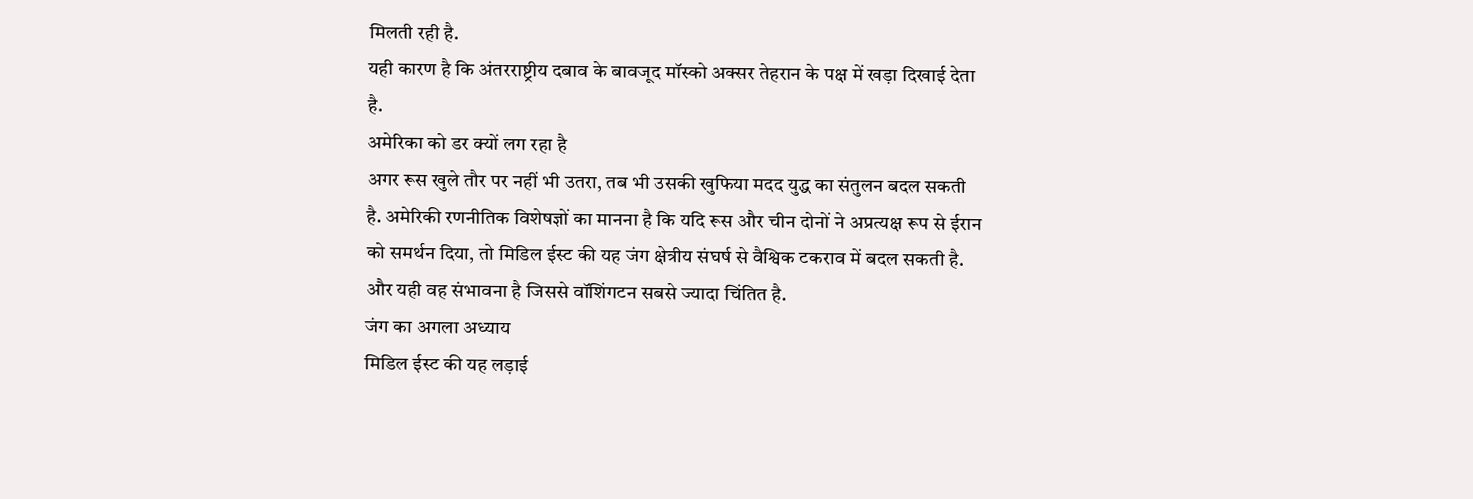मिलती रही है.
यही कारण है कि अंतरराष्ट्रीय दबाव के बावजूद मॉस्को अक्सर तेहरान के पक्ष में खड़ा दिखाई देता है.
अमेरिका को डर क्यों लग रहा है
अगर रूस खुले तौर पर नहीं भी उतरा, तब भी उसकी खुफिया मदद युद्ध का संतुलन बदल सकती है. अमेरिकी रणनीतिक विशेषज्ञों का मानना है कि यदि रूस और चीन दोनों ने अप्रत्यक्ष रूप से ईरान को समर्थन दिया, तो मिडिल ईस्ट की यह जंग क्षेत्रीय संघर्ष से वैश्विक टकराव में बदल सकती है. और यही वह संभावना है जिससे वॉशिंगटन सबसे ज्यादा चिंतित है.
जंग का अगला अध्याय
मिडिल ईस्ट की यह लड़ाई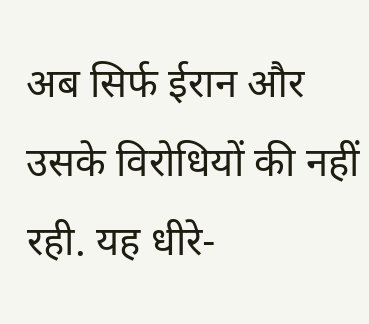अब सिर्फ ईरान और उसके विरोधियों की नहीं रही. यह धीरे-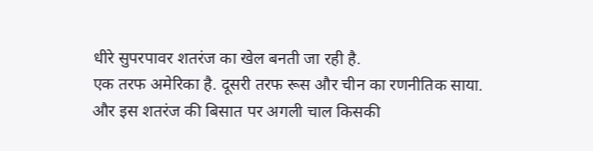धीरे सुपरपावर शतरंज का खेल बनती जा रही है.
एक तरफ अमेरिका है. दूसरी तरफ रूस और चीन का रणनीतिक साया. और इस शतरंज की बिसात पर अगली चाल किसकी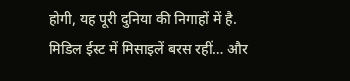होगी, यह पूरी दुनिया की निगाहों में है.
मिडिल ईस्ट में मिसाइलें बरस रहीं… और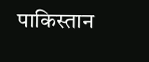पाकिस्तान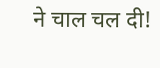ने चाल चल दी!